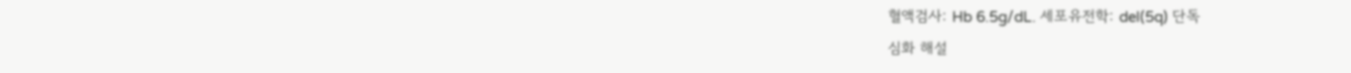혈액검사: Hb 6.5g/dL. 세포유전학: del(5q) 단독
심화 해설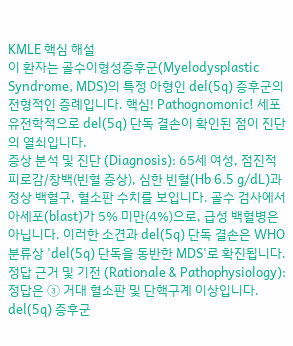KMLE 핵심 해설
이 환자는 골수이형성증후군(Myelodysplastic Syndrome, MDS)의 특정 아형인 del(5q) 증후군의 전형적인 증례입니다. 핵심! Pathognomonic! 세포유전학적으로 del(5q) 단독 결손이 확인된 점이 진단의 열쇠입니다.
증상 분석 및 진단 (Diagnosis): 65세 여성, 점진적 피로감/창백(빈혈 증상), 심한 빈혈(Hb 6.5 g/dL)과 정상 백혈구, 혈소판 수치를 보입니다. 골수 검사에서 아세포(blast)가 5% 미만(4%)으로, 급성 백혈병은 아닙니다. 이러한 소견과 del(5q) 단독 결손은 WHO 분류상 'del(5q) 단독을 동반한 MDS'로 확진됩니다.
정답 근거 및 기전 (Rationale & Pathophysiology): 정답은 ③ 거대 혈소판 및 단핵구계 이상입니다. del(5q) 증후군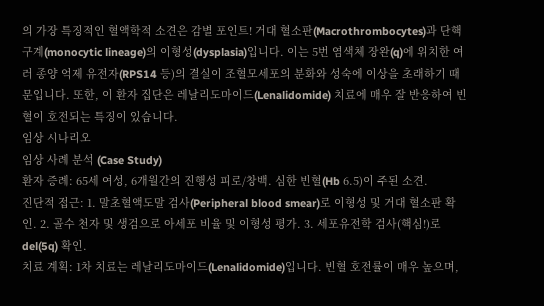의 가장 특징적인 혈액학적 소견은 감별 포인트! 거대 혈소판(Macrothrombocytes)과 단핵구계(monocytic lineage)의 이형성(dysplasia)입니다. 이는 5번 염색체 장완(q)에 위치한 여러 종양 억제 유전자(RPS14 등)의 결실이 조혈모세포의 분화와 성숙에 이상을 초래하기 때문입니다. 또한, 이 환자 집단은 레날리도마이드(Lenalidomide) 치료에 매우 잘 반응하여 빈혈이 호전되는 특징이 있습니다.
임상 시나리오
임상 사례 분석 (Case Study)
환자 증례: 65세 여성, 6개월간의 진행성 피로/창백. 심한 빈혈(Hb 6.5)이 주된 소견.
진단적 접근: 1. 말초혈액도말 검사(Peripheral blood smear)로 이형성 및 거대 혈소판 확인. 2. 골수 천자 및 생검으로 아세포 비율 및 이형성 평가. 3. 세포유전학 검사(핵심!)로 del(5q) 확인.
치료 계획: 1차 치료는 레날리도마이드(Lenalidomide)입니다. 빈혈 호전률이 매우 높으며,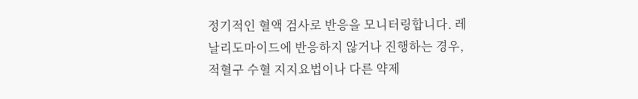정기적인 혈액 검사로 반응을 모니터링합니다. 레날리도마이드에 반응하지 않거나 진행하는 경우, 적혈구 수혈 지지요법이나 다른 약제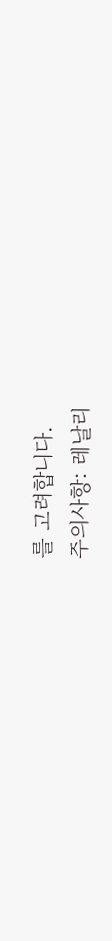를 고려합니다.
주의사항: 레날리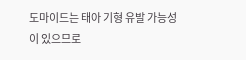도마이드는 태아 기형 유발 가능성이 있으므로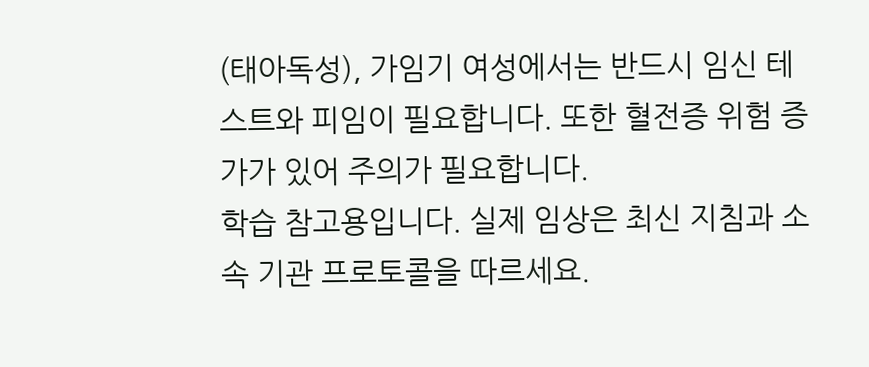(태아독성), 가임기 여성에서는 반드시 임신 테스트와 피임이 필요합니다. 또한 혈전증 위험 증가가 있어 주의가 필요합니다.
학습 참고용입니다. 실제 임상은 최신 지침과 소속 기관 프로토콜을 따르세요.